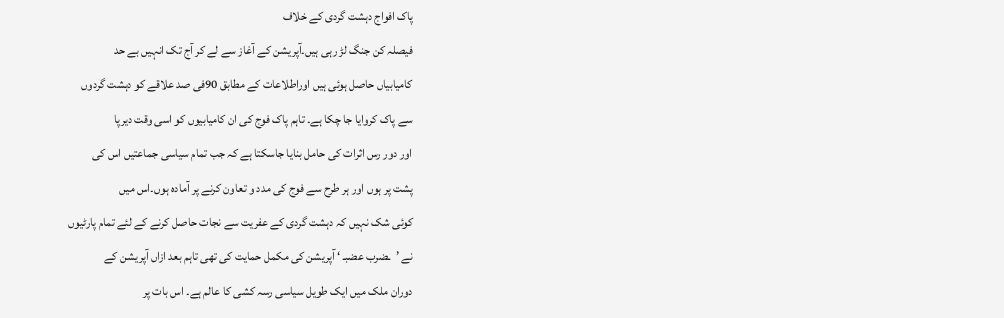پاک افواج دہشت گردی کے خلاف
فیصلہ کن جنگ لڑ رہی ہیں۔آپریشن کے آغاز سے لے کر آج تک انہیں بے حد
کامیابیاں حاصل ہوئی ہیں اوراطلاعات کے مطابق 90فی صد علاقے کو دہشت گردوں
سے پاک کروایا جا چکا ہے۔ تاہم پاک فوج کی ان کامیابیوں کو اسی وقت دیرپا
اور دور رس اثرات کی حامل بنایا جاسکتا ہے کہ جب تمام سیاسی جماعتیں اس کی
پشت پر ہوں اور ہر طرح سے فوج کی مدد و تعاون کرنے پر آمادہ ہوں۔اس میں
کوئی شک نہیں کہ دہشت گردی کے عفریت سے نجات حاصل کرنے کے لئے تمام پارٹیوں
نے ’ـضرب عضبـ ‘ آپریشن کی مکمل حمایت کی تھی تاہم بعد ازاں آپریشن کے
دوران ملک میں ایک طویل سیاسی رسہ کشی کا عالم ہے۔ اس بات پر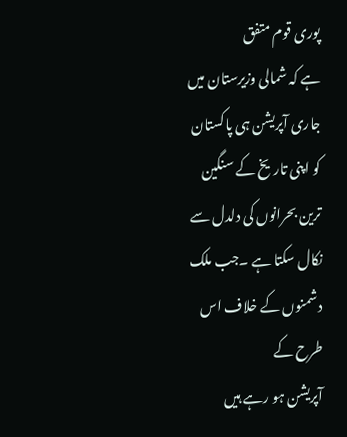پوری قوم متفق
ہے کہ شمالی وزیرستان میں جاری آپریشن ہی پاکستان کو اپنی تاریخ کے سنگین
ترین بحرانوں کی دلدل سے نکال سکتا ہے ۔جب ملک دشمنوں کے خلاف اس طرح کے
آپریشن ہو رہے ہیں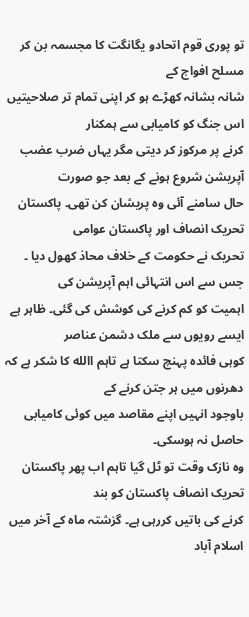تو پوری قوم اتحادو یگانگت کا مجسمہ بن کر مسلح افواج کے
شانہ بشانہ کھڑے ہو کر اپنی تمام تر صلاحیتیں اس جنگ کو کامیابی سے ہمکنار
کرنے پر مرکوز کر دیتی مگر یہاں ضرب عضب آپریشن شروع ہونے کے بعد جو صورت
حال سامنے آئی وہ پریشان کن تھی۔ پاکستان تحریک انصاف اور پاکستان عوامی
تحریک نے حکومت کے خلاف محاذ کھول دیا ۔ جس سے اس انتہائی اہم آپریشن کی
اہمیت کو کم کرنے کی کوشش کی گئی۔ ظاہر ہے ایسے رویوں سے ملک دشمن عناصر
کوہی فائدہ پہنچ سکتا ہے تاہم االله کا شکر ہے کہ دھرنوں میں ہر جتن کرنے کے
باوجود انہیں اپنے مقاصد میں کوئی کامیابی حاصل نہ ہوسکی۔
وہ نازک وقت تو ٹل گیا تاہم اب پھر پاکستان تحریک انصاف پاکستان کو بند
کرنے کی باتیں کررہی ہے۔ گزشتہ ماہ کے آخر میں اسلام آباد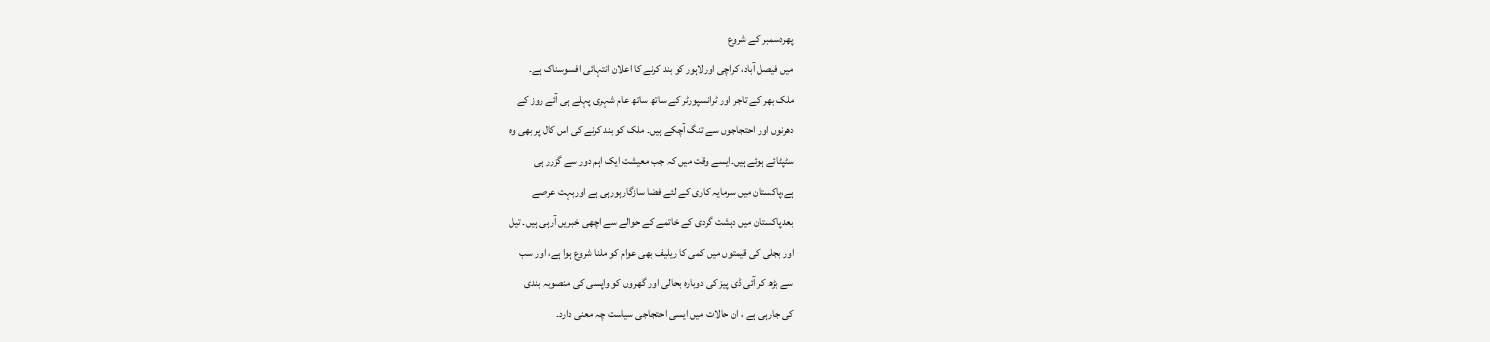پھردسمبر کے شروع
میں فیصل آباد، کراچی اورلاہور کو بند کرنے کا اعلان انتہائی افسوسناک ہے۔
ملک بھر کے تاجر اور ٹرانسپورٹر کے ساتھ ساتھ عام شہری پہلے ہی آئے روز کے
دھرنوں اور احتجاجوں سے تنگ آچکے ہیں۔ ملک کو بند کرنے کی اس کال پر بھی وہ
سٹپٹائے ہوئے ہیں۔ایسے وقت میں کہ جب معیشت ایک اہم دور سے گزرر ہی
ہے،پاکستان میں سرمایہ کاری کے لئے فضا سازگارہورہی ہے اوربہت عرصے
بعدپاکستان میں دہشت گردی کے خاتمے کے حوالے سے اچھی خبریں آرہی ہیں۔ تیل
اور بجلی کی قیمتوں میں کمی کا ریلیف بھی عوام کو ملنا شروع ہوا ہے، اور سب
سے بڑھ کر آئی ڈی پیز کی دوبارہ بحالی اور گھروں کو واپسی کی منصوبہ بندی
کی جارہی ہے ، ان حالات میں ایسی احتجاجی سیاست چہ معنی دارد۔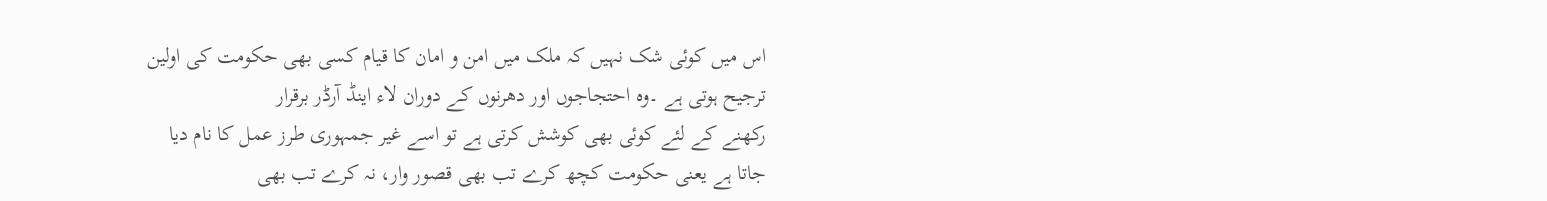اس میں کوئی شک نہیں کہ ملک میں امن و امان کا قیام کسی بھی حکومت کی اولین
ترجیح ہوتی ہے ۔وہ احتجاجوں اور دھرنوں کے دوران لاء اینڈ آرڈر برقرار
رکھنے کے لئے کوئی بھی کوشش کرتی ہے تو اسے غیر جمہوری طرز عمل کا نام دیا
جاتا ہے یعنی حکومت کچھ کرے تب بھی قصور وار، نہ کرے تب بھی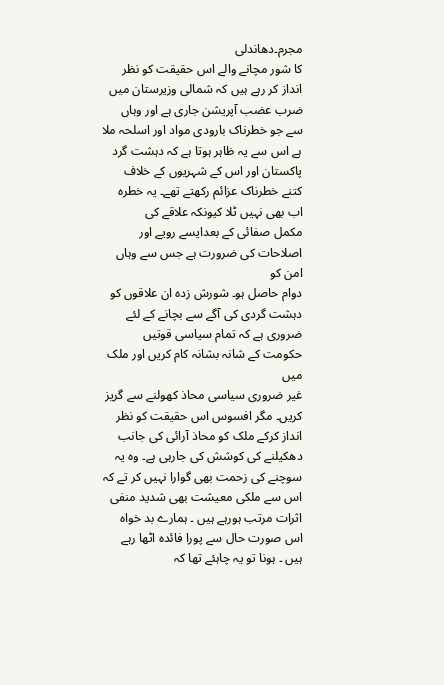مجرم۔دھاندلی
کا شور مچانے والے اس حقیقت کو نظر انداز کر رہے ہیں کہ شمالی وزیرستان میں
ضرب عضب آپریشن جاری ہے اور وہاں سے جو خطرناک بارودی مواد اور اسلحہ ملا
ہے اس سے یہ ظاہر ہوتا ہے کہ دہشت گرد پاکستان اور اس کے شہریوں کے خلاف
کتنے خطرناک عزائم رکھتے تھے۔ یہ خطرہ اب بھی نہیں ٹلا کیونکہ علاقے کی
مکمل صفائی کے بعدایسے رویے اور اصلاحات کی ضرورت ہے جس سے وہاں امن کو
دوام حاصل ہو۔ شورش زدہ ان علاقوں کو دہشت گردی کی آگے سے بچانے کے لئے
ضروری ہے کہ تمام سیاسی قوتیں حکومت کے شانہ بشانہ کام کریں اور ملک میں
غیر ضروری سیاسی محاذ کھولنے سے گریز کریں۔ مگر افسوس اس حقیقت کو نظر
انداز کرکے ملک کو محاذ آرائی کی جانب دھکیلنے کی کوشش کی جارہی ہے۔ وہ یہ
سوچنے کی زحمت بھی گوارا نہیں کر تے کہ اس سے ملکی معیشت بھی شدید منفی
اثرات مرتب ہورہے ہیں ۔ ہمارے بد خواہ اس صورت حال سے پورا فائدہ اٹھا رہے
ہیں ۔ ہونا تو یہ چاہئے تھا کہ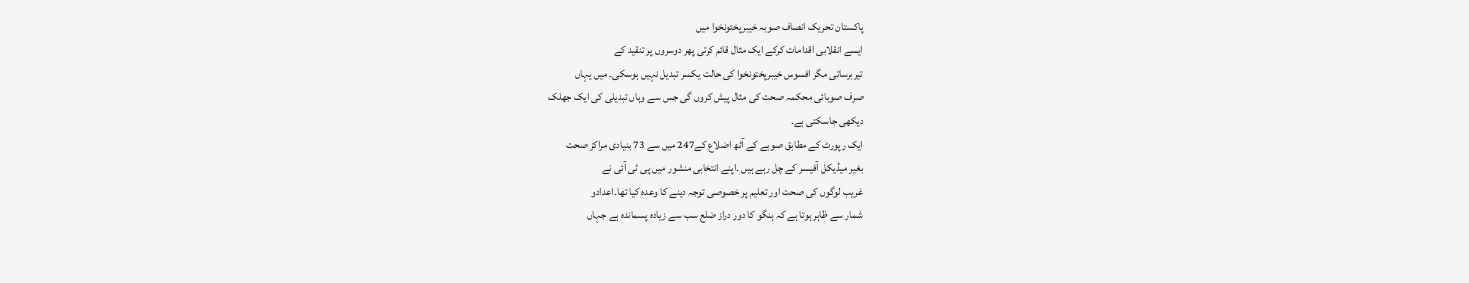پاکستان تحریک انصاف صوبہ خیبرپختونخوا میں
ایسے انقلابی اقدامات کرکے ایک مثال قائم کرتی پھر دوسروں پر تنقید کے
تیربرساتی مگر افسوس خیبرپختونخوا کی حالت یکسر تبدیل نہیں ہوسکی۔ میں یہاں
صرف صوبائی محکمہ صحت کی مثال پیش کروں گی جس سے وہاں تبدیلی کی ایک جھلک
دیکھی جاسکتی ہے۔
ایک رپورٹ کے مطابق صوبے کے آٹھ اضلاع کے247 میں سے 73 بنیادی مراکز صحت
بغیر میڈیکل آفیسر کے چل رہے ہیں ۔اپنے انتخابی منشور میں پی ٹی آئی نے
غریب لوگوں کی صحت اور تعلیم پر خصوصی توجہ دینے کا وعدہ کیا تھا۔اعدادو
شمار سے ظاہر ہوتا ہے کہ ہنگو کا دور دراز ضلع سب سے زیادہ پسماندہ ہے جہاں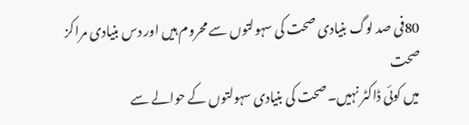80فی صد لوگ بنیادی صحت کی سہولتوں سے محروم ہیں اور دس بنیادی مراکز صحت
میں کوئی ڈاکٹر نہیں۔صحت کی بنیادی سہولتوں کے حوالے سے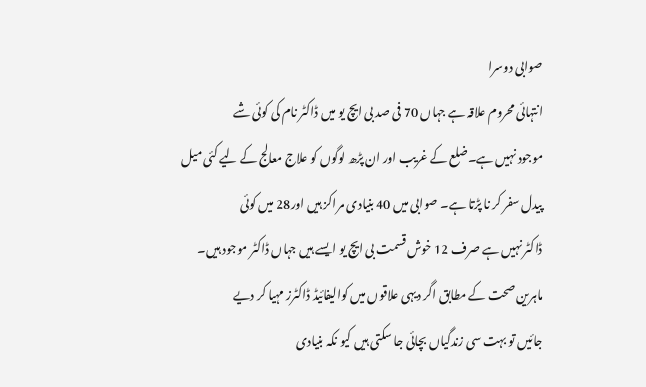صوابی دوسرا
انتہائی محروم علاقہ ہے جہاں 70 فی صد بی ایچ یو میں ڈاکٹر نام کی کوئی شے
موجود نہیں ہے۔ضلع کے غریب اور ان پڑھ لوگوں کو علاج معالج کے لیے کئی میل
پیدل سفر کر نا پڑتا ہے۔ صوابی میں 40 بنیادی مراکز ہیں اور28 میں کوئی
ڈاکٹر نہیں ہے صرف 12 خوش قسمت بی ایچ یو ایسے ہیں جہاں ڈاکٹر موجود ہیں۔
ماہرین صحت کے مطابق اگر دیہی علاقوں میں کوالیفائیڈ ڈاکٹرز مہیا کر دیے
جائیں تو بہت سی زندگیاں بچائی جا سکتی ہیں کیو نکہ بنیادی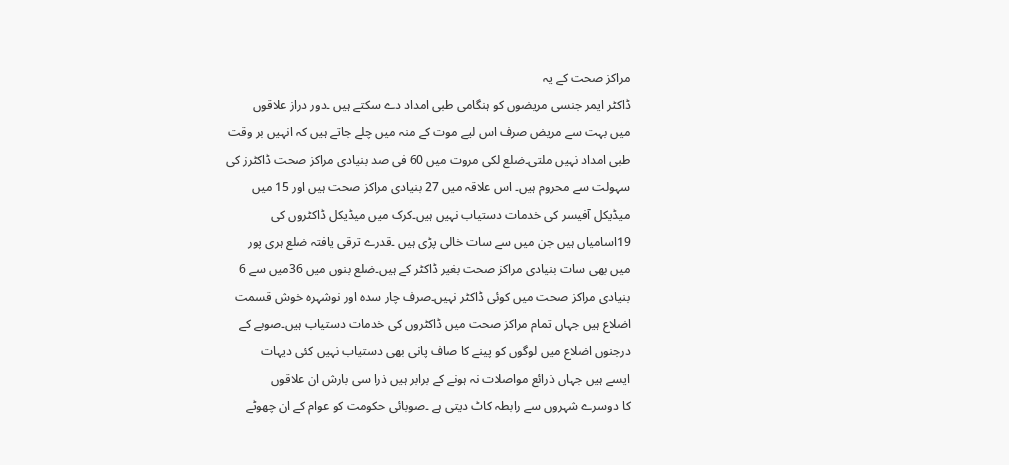مراکز صحت کے یہ
ڈاکٹر ایمر جنسی مریضوں کو ہنگامی طبی امداد دے سکتے ہیں ۔دور دراز علاقوں
میں بہت سے مریض صرف اس لیے موت کے منہ میں چلے جاتے ہیں کہ انہیں بر وقت
طبی امداد نہیں ملتی۔ضلع لکی مروت میں 60 فی صد بنیادی مراکز صحت ڈاکٹرز کی
سہولت سے محروم ہیں۔ اس علاقہ میں 27 بنیادی مراکز صحت ہیں اور 15 میں
میڈیکل آفیسر کی خدمات دستیاب نہیں ہیں۔کرک میں میڈیکل ڈاکٹروں کی
19اسامیاں ہیں جن میں سے سات خالی پڑی ہیں ۔قدرے ترقی یافتہ ضلع ہری پور
میں بھی سات بنیادی مراکز صحت بغیر ڈاکٹر کے ہیں۔ضلع بنوں میں 36میں سے 6
بنیادی مراکز صحت میں کوئی ڈاکٹر نہیں۔صرف چار سدہ اور نوشہرہ خوش قسمت
اضلاع ہیں جہاں تمام مراکز صحت میں ڈاکٹروں کی خدمات دستیاب ہیں۔صوبے کے
درجنوں اضلاع میں لوگوں کو پینے کا صاف پانی بھی دستیاب نہیں کئی دیہات
ایسے ہیں جہاں ذرائع مواصلات نہ ہونے کے برابر ہیں ذرا سی بارش ان علاقوں
کا دوسرے شہروں سے رابطہ کاٹ دیتی ہے ۔صوبائی حکومت کو عوام کے ان چھوٹے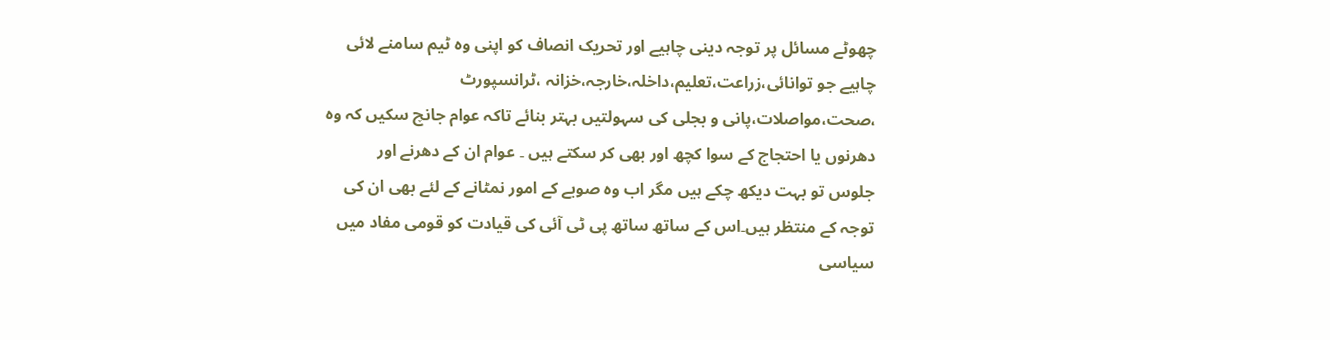چھوٹے مسائل پر توجہ دینی چاہیے اور تحریک انصاف کو اپنی وہ ٹیم سامنے لائی
چاہیے جو توانائی،زراعت،تعلیم،داخلہ،خارجہ،خزانہ ،ٹرانسپورٹ
،صحت،مواصلات،پانی و بجلی کی سہولتیں بہتر بنائے تاکہ عوام جانچ سکیں کہ وہ
دھرنوں یا احتجاج کے سوا کچھ اور بھی کر سکتے ہیں ۔ عوام ان کے دھرنے اور
جلوس تو بہت دیکھ چکے ہیں مگر اب وہ صوبے کے امور نمٹانے کے لئے بھی ان کی
توجہ کے منتظر ہیں۔اس کے ساتھ ساتھ پی ٹی آئی کی قیادت کو قومی مفاد میں
سیاسی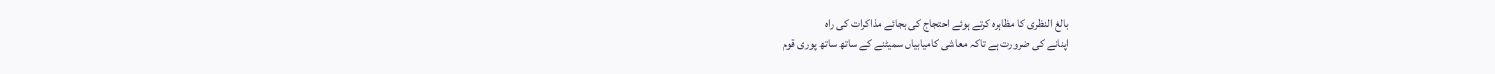بالغ النظری کا مظاہرہ کرتے ہوئے احتجاج کی بجائے مذاکرات کی راہ
اپنانے کی ضرورت ہے تاکہ معاشی کامیابیاں سمیٹنے کے ساتھ ساتھ پوری قوم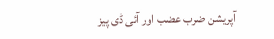آپریشن ضرب عضب اور آئی ڈی پیز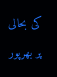کی بحالی پر بھرپور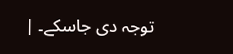توجہ دی جاسکے۔ |